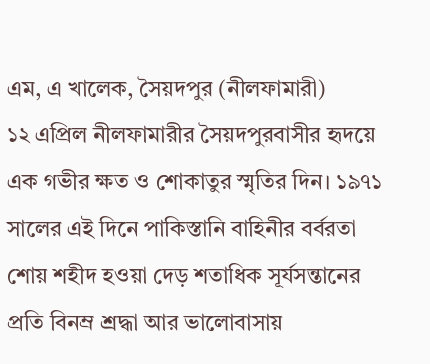এম, এ খালেক, সৈয়দপুর (নীলফামারী)
১২ এপ্রিল নীলফামারীর সৈয়দপুরবাসীর হৃদয়ে এক গভীর ক্ষত ও শোকাতুর স্মৃতির দিন। ১৯৭১ সালের এই দিনে পাকিস্তানি বাহিনীর বর্বরতা শোয় শহীদ হওয়া দেড় শতাধিক সূর্যসন্তানের প্রতি বিনম্র শ্রদ্ধা আর ভালোবাসায়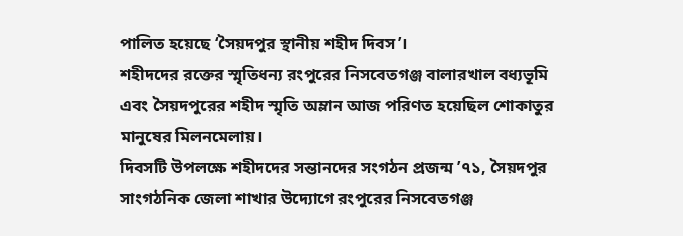পালিত হয়েছে ‘সৈয়দপুর স্থানীয় শহীদ দিবস’।
শহীদদের রক্তের স্মৃতিধন্য রংপুরের নিসবেতগঞ্জ বালারখাল বধ্যভূমি এবং সৈয়দপুরের শহীদ স্মৃতি অম্লান আজ পরিণত হয়েছিল শোকাতুর মানুষের মিলনমেলায়।
দিবসটি উপলক্ষে শহীদদের সন্তানদের সংগঠন প্রজন্ম ’৭১, সৈয়দপুর সাংগঠনিক জেলা শাখার উদ্যোগে রংপুরের নিসবেতগঞ্জ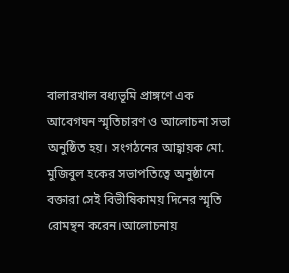বালারখাল বধ্যভূমি প্রাঙ্গণে এক আবেগঘন স্মৃতিচারণ ও আলোচনা সভা অনুষ্ঠিত হয়। সংগঠনের আহ্বায়ক মো. মুজিবুল হকের সভাপতিত্বে অনুষ্ঠানে বক্তারা সেই বিভীষিকাময় দিনের স্মৃতি রোমন্থন করেন।আলোচনায়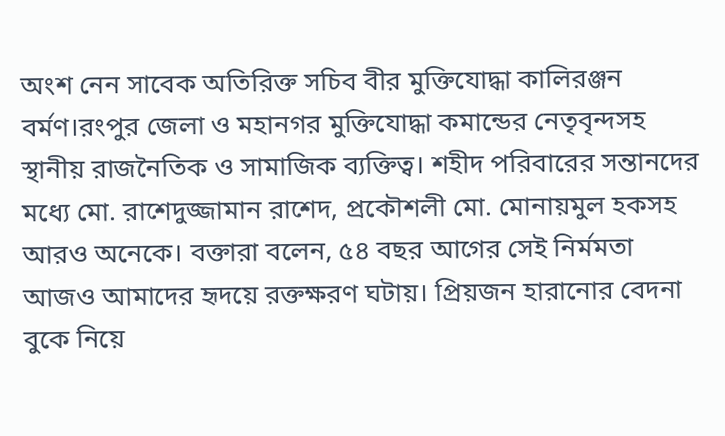অংশ নেন সাবেক অতিরিক্ত সচিব বীর মুক্তিযোদ্ধা কালিরঞ্জন বর্মণ।রংপুর জেলা ও মহানগর মুক্তিযোদ্ধা কমান্ডের নেতৃবৃন্দসহ স্থানীয় রাজনৈতিক ও সামাজিক ব্যক্তিত্ব। শহীদ পরিবারের সন্তানদের মধ্যে মো. রাশেদুজ্জামান রাশেদ, প্রকৌশলী মো. মোনায়মুল হকসহ আরও অনেকে। বক্তারা বলেন, ৫৪ বছর আগের সেই নির্মমতা আজও আমাদের হৃদয়ে রক্তক্ষরণ ঘটায়। প্রিয়জন হারানোর বেদনা বুকে নিয়ে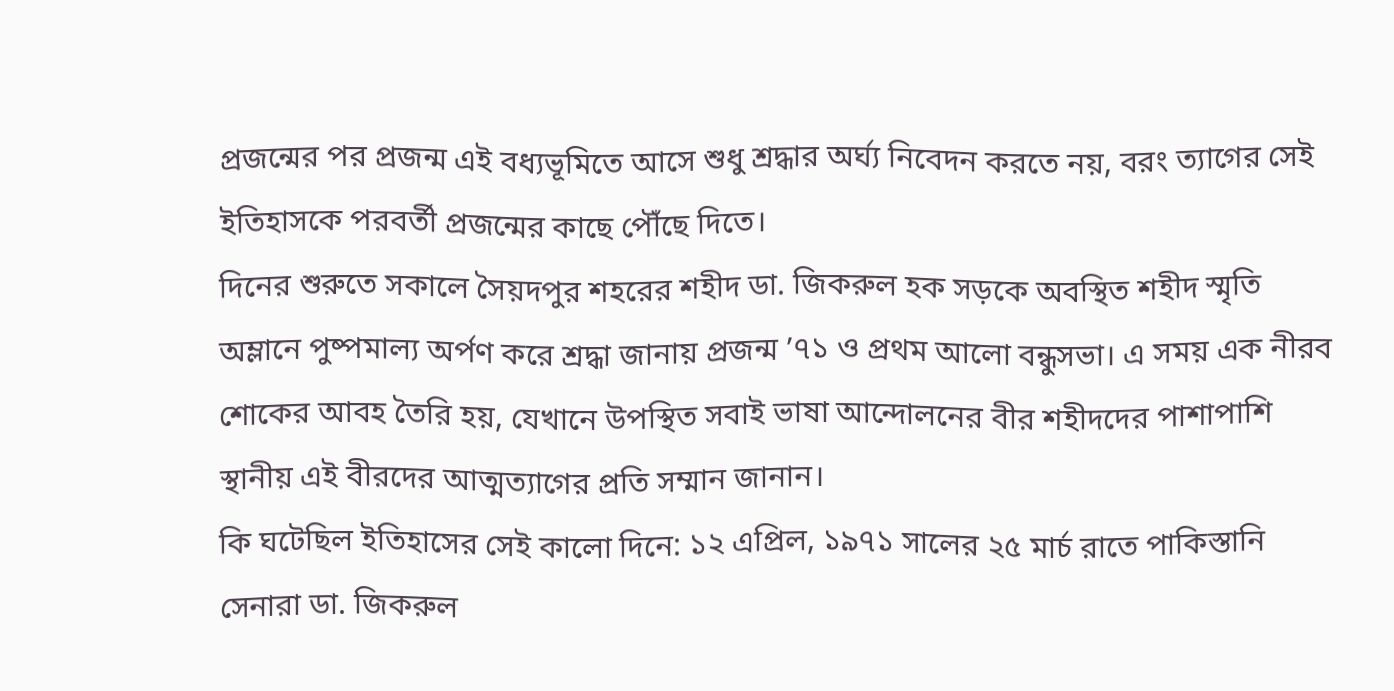প্রজন্মের পর প্রজন্ম এই বধ্যভূমিতে আসে শুধু শ্রদ্ধার অর্ঘ্য নিবেদন করতে নয়, বরং ত্যাগের সেই ইতিহাসকে পরবর্তী প্রজন্মের কাছে পৌঁছে দিতে।
দিনের শুরুতে সকালে সৈয়দপুর শহরের শহীদ ডা. জিকরুল হক সড়কে অবস্থিত শহীদ স্মৃতি অম্লানে পুষ্পমাল্য অর্পণ করে শ্রদ্ধা জানায় প্রজন্ম ’৭১ ও প্রথম আলো বন্ধুসভা। এ সময় এক নীরব শোকের আবহ তৈরি হয়, যেখানে উপস্থিত সবাই ভাষা আন্দোলনের বীর শহীদদের পাশাপাশি স্থানীয় এই বীরদের আত্মত্যাগের প্রতি সম্মান জানান।
কি ঘটেছিল ইতিহাসের সেই কালো দিনে: ১২ এপ্রিল, ১৯৭১ সালের ২৫ মার্চ রাতে পাকিস্তানি সেনারা ডা. জিকরুল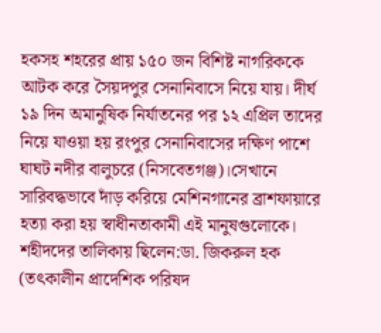হকসহ শহরের প্রায় ১৫০ জন বিশিষ্ট নাগরিককে আটক করে সৈয়দপুর সেনানিবাসে নিয়ে যায়। দীর্ঘ ১৯ দিন অমানুষিক নির্যাতনের পর ১২ এপ্রিল তাদের নিয়ে যাওয়া হয় রংপুর সেনানিবাসের দক্ষিণ পাশে ঘাঘট নদীর বালুচরে (নিসবেতগঞ্জ)।সেখানে সারিবদ্ধভাবে দাঁড় করিয়ে মেশিনগানের ব্রাশফায়ারে হত্যা করা হয় স্বাধীনতাকামী এই মানুষগুলোকে। শহীদদের তালিকায় ছিলেন:ডা. জিকরুল হক (তৎকালীন প্রাদেশিক পরিষদ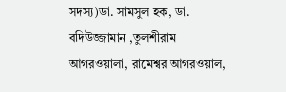সদস্য)ডা. সামসুল হক, ডা. বদিউজ্জামান ,তুলশীরাম আগরওয়ালা, রামেশ্বর আগরওয়াল,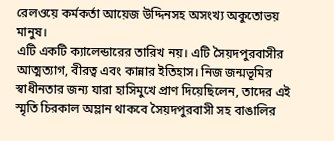রেলওয়ে কর্মকর্তা আয়েজ উদ্দিনসহ অসংখ্য অকুতোভয় মানুষ।
এটি একটি ক্যালেন্ডারের তারিখ নয়। এটি সৈয়দপুরবাসীর আত্মত্যাগ, বীরত্ব এবং কান্নার ইতিহাস। নিজ জন্মভূমির স্বাধীনতার জন্য যারা হাসিমুখে প্রাণ দিয়েছিলেন, তাদের এই স্মৃতি চিরকাল অম্লান থাকবে সৈয়দপুরবাসী সহ বাঙালির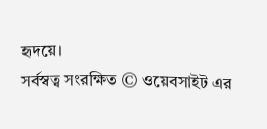হৃদয়ে।
সর্বস্বত্ব সংরক্ষিত © ওয়েবসাইট এর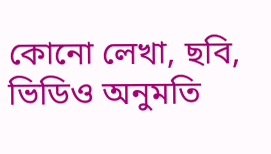কোনো লেখা, ছবি, ভিডিও অনুমতি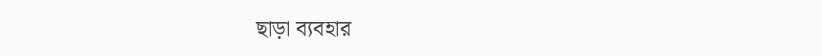ছাড়া ব্যবহার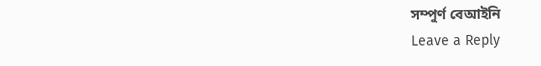সম্পুর্ণ বেআইনি
Leave a Reply